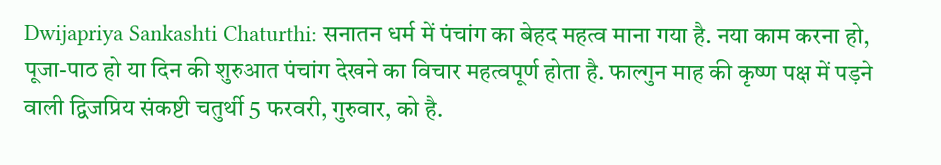Dwijapriya Sankashti Chaturthi: सनातन धर्म में पंचांग का बेहद महत्व माना गया है. नया काम करना हो, पूजा-पाठ हो या दिन की शुरुआत पंचांग देखने का विचार महत्वपूर्ण होता है. फाल्गुन माह की कृष्ण पक्ष में पड़ने वाली द्विजप्रिय संकष्टी चतुर्थी 5 फरवरी, गुरुवार, को है.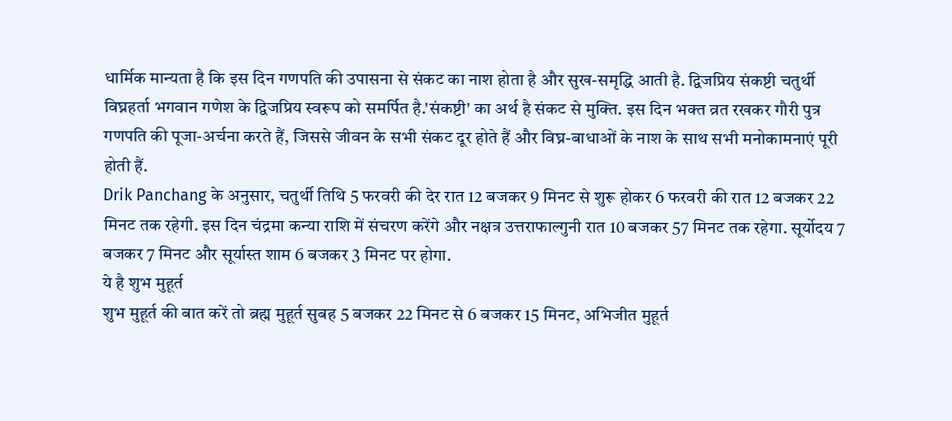धार्मिक मान्यता है कि इस दिन गणपति की उपासना से संकट का नाश होता है और सुख-समृद्धि आती है. द्विजप्रिय संकष्टी चतुर्थी विघ्नहर्ता भगवान गणेश के द्विजप्रिय स्वरूप को समर्पित है.'संकष्टी' का अर्थ है संकट से मुक्ति. इस दिन भक्त व्रत रखकर गौरी पुत्र गणपति की पूजा-अर्चना करते हैं, जिससे जीवन के सभी संकट दूर होते हैं और विघ्न-बाधाओं के नाश के साथ सभी मनोकामनाएं पूरी होती हैं.
Drik Panchang के अनुसार, चतुर्थी तिथि 5 फरवरी की देर रात 12 बजकर 9 मिनट से शुरू होकर 6 फरवरी की रात 12 बजकर 22 मिनट तक रहेगी. इस दिन चंद्रमा कन्या राशि में संचरण करेंगे और नक्षत्र उत्तराफाल्गुनी रात 10 बजकर 57 मिनट तक रहेगा. सूर्योदय 7 बजकर 7 मिनट और सूर्यास्त शाम 6 बजकर 3 मिनट पर होगा.
ये है शुभ मुहूर्त
शुभ मुहूर्त की बात करें तो ब्रह्म मुहूर्त सुबह 5 बजकर 22 मिनट से 6 बजकर 15 मिनट, अभिजीत मुहूर्त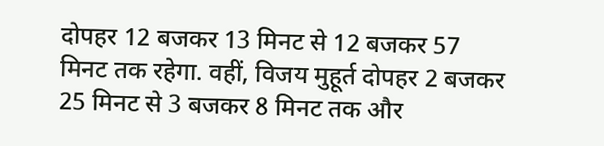दोपहर 12 बजकर 13 मिनट से 12 बजकर 57 मिनट तक रहेगा. वहीं, विजय मुहूर्त दोपहर 2 बजकर 25 मिनट से 3 बजकर 8 मिनट तक और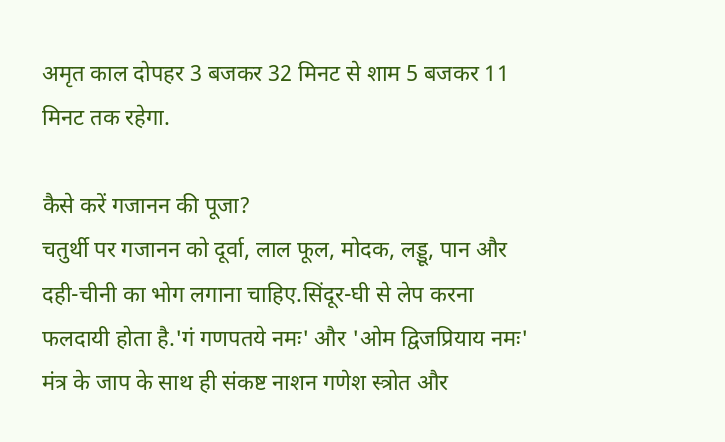अमृत काल दोपहर 3 बजकर 32 मिनट से शाम 5 बजकर 11 मिनट तक रहेगा.

कैसे करें गजानन की पूजा?
चतुर्थी पर गजानन को दूर्वा, लाल फूल, मोदक, लड्डू, पान और दही-चीनी का भोग लगाना चाहिए.सिंदूर-घी से लेप करना फलदायी होता है.'गं गणपतये नमः' और 'ओम द्विजप्रियाय नमः' मंत्र के जाप के साथ ही संकष्ट नाशन गणेश स्त्रोत और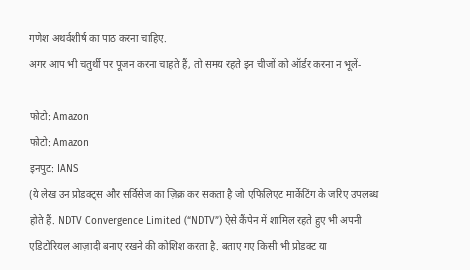गणेश अथर्वशीर्ष का पाठ करना चाहिए.
अगर आप भी चतुर्थी पर पूजन करना चाहते हैं, तो समय रहते इन चीजों को ऑर्डर करना न भूलें-

फोटो: Amazon
फोटो: Amazon
इनपुट: IANS
(ये लेख उन प्रोडक्ट्स और सर्विसेज का ज़िक्र कर सकता है जो एफिलिएट मार्केटिंग के जरिए उपलब्ध होते हैं. NDTV Convergence Limited (“NDTV”) ऐसे कैंपेन में शामिल रहते हुए भी अपनी एडिटोरियल आज़ादी बनाए रखने की कोशिश करता है. बताए गए किसी भी प्रोडक्ट या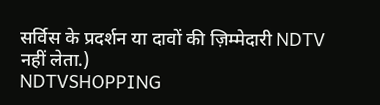सर्विस के प्रदर्शन या दावों की ज़िम्मेदारी NDTV नहीं लेता.)
NDTVSHOPPING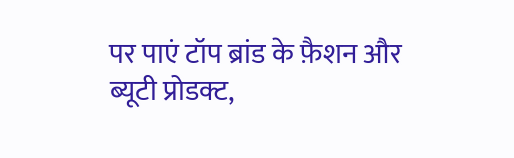पर पाएं टॉप ब्रांड के फ़ैशन और ब्यूटी प्रोडक्ट,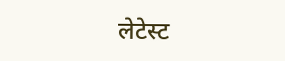लेटेस्ट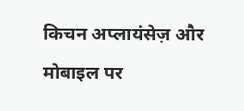किचन अप्लायंसेज़ और मोबाइल पर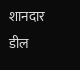शानदार डील